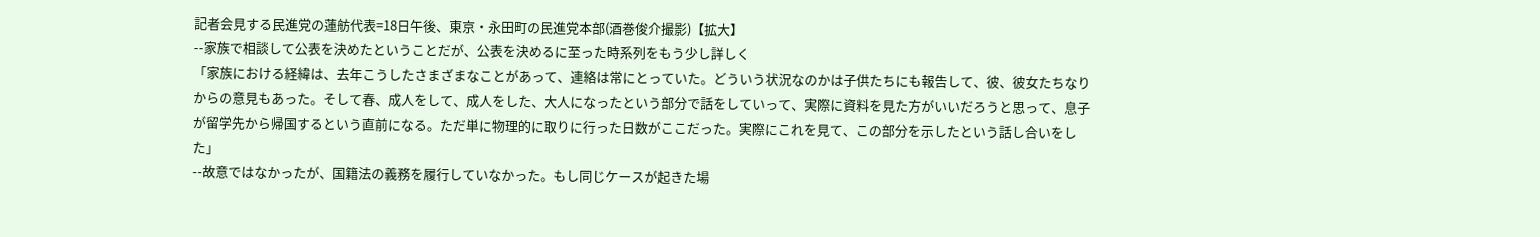記者会見する民進党の蓮舫代表=18日午後、東京・永田町の民進党本部(酒巻俊介撮影)【拡大】
--家族で相談して公表を決めたということだが、公表を決めるに至った時系列をもう少し詳しく
「家族における経緯は、去年こうしたさまざまなことがあって、連絡は常にとっていた。どういう状況なのかは子供たちにも報告して、彼、彼女たちなりからの意見もあった。そして春、成人をして、成人をした、大人になったという部分で話をしていって、実際に資料を見た方がいいだろうと思って、息子が留学先から帰国するという直前になる。ただ単に物理的に取りに行った日数がここだった。実際にこれを見て、この部分を示したという話し合いをした」
--故意ではなかったが、国籍法の義務を履行していなかった。もし同じケースが起きた場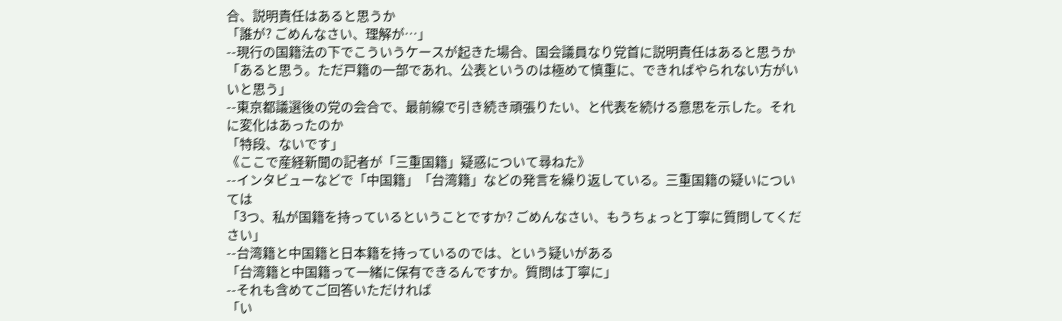合、説明責任はあると思うか
「誰が? ごめんなさい、理解が…」
--現行の国籍法の下でこういうケースが起きた場合、国会議員なり党首に説明責任はあると思うか
「あると思う。ただ戸籍の一部であれ、公表というのは極めて慎重に、できればやられない方がいいと思う」
--東京都議選後の党の会合で、最前線で引き続き頑張りたい、と代表を続ける意思を示した。それに変化はあったのか
「特段、ないです」
《ここで産経新聞の記者が「三重国籍」疑惑について尋ねた》
--インタビューなどで「中国籍」「台湾籍」などの発言を繰り返している。三重国籍の疑いについては
「3つ、私が国籍を持っているということですか? ごめんなさい、もうちょっと丁寧に質問してください」
--台湾籍と中国籍と日本籍を持っているのでは、という疑いがある
「台湾籍と中国籍って一緒に保有できるんですか。質問は丁寧に」
--それも含めてご回答いただければ
「い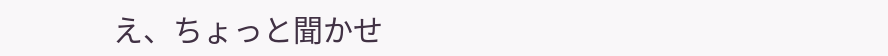え、ちょっと聞かせ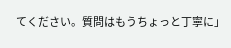てください。質問はもうちょっと丁寧に」